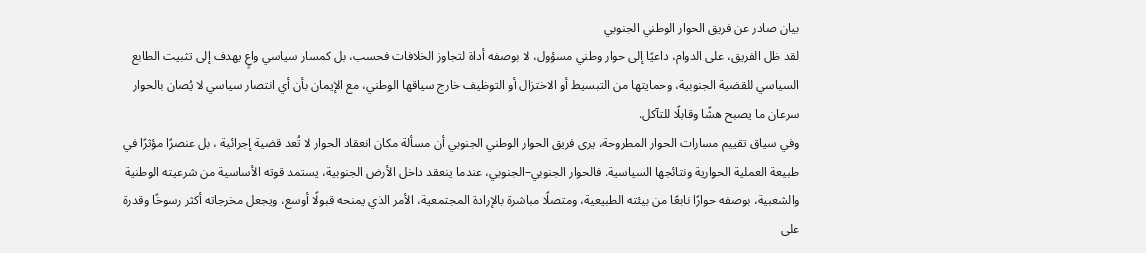بيان صادر عن فريق الحوار الوطني الجنوبي
لقد ظل الفريق، على الدوام، داعيًا إلى حوار وطني مسؤول، لا بوصفه أداة لتجاوز الخلافات فحسب، بل كمسار سياسي واعٍ يهدف إلى تثبيت الطابع السياسي للقضية الجنوبية، وحمايتها من التبسيط أو الاختزال أو التوظيف خارج سياقها الوطني، مع الإيمان بأن أي انتصار سياسي لا يُصان بالحوار سرعان ما يصبح هشًا وقابلًا للتآكل.
وفي سياق تقييم مسارات الحوار المطروحة، يرى فريق الحوار الوطني الجنوبي أن مسألة مكان انعقاد الحوار لا تُعد قضية إجرائية ، بل عنصرًا مؤثرًا في طبيعة العملية الحوارية ونتائجها السياسية. فالحوار الجنوبي–الجنوبي، عندما ينعقد داخل الأرض الجنوبية، يستمد قوته الأساسية من شرعيته الوطنية والشعبية، بوصفه حوارًا نابعًا من بيئته الطبيعية، ومتصلًا مباشرة بالإرادة المجتمعية، الأمر الذي يمنحه قبولًا أوسع، ويجعل مخرجاته أكثر رسوخًا وقدرة على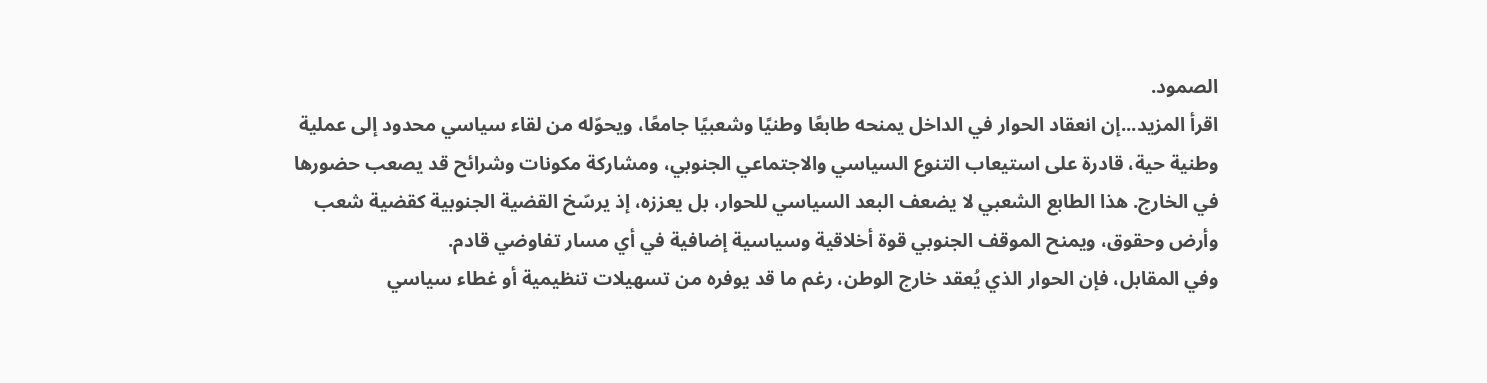الصمود.
اقرأ المزيد...إن انعقاد الحوار في الداخل يمنحه طابعًا وطنيًا وشعبيًا جامعًا، ويحوّله من لقاء سياسي محدود إلى عملية وطنية حية، قادرة على استيعاب التنوع السياسي والاجتماعي الجنوبي، ومشاركة مكونات وشرائح قد يصعب حضورها في الخارج. هذا الطابع الشعبي لا يضعف البعد السياسي للحوار، بل يعززه، إذ يرسّخ القضية الجنوبية كقضية شعب وأرض وحقوق، ويمنح الموقف الجنوبي قوة أخلاقية وسياسية إضافية في أي مسار تفاوضي قادم.
وفي المقابل، فإن الحوار الذي يُعقد خارج الوطن، رغم ما قد يوفره من تسهيلات تنظيمية أو غطاء سياسي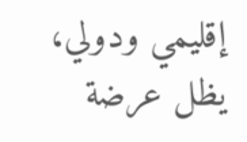إقليمي ودولي، يظل عرضة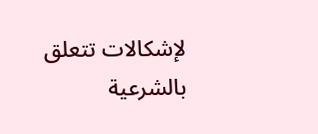لإشكالات تتعلق بالشرعية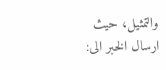والتمثيل، حيث
ارسال الخبر الى: